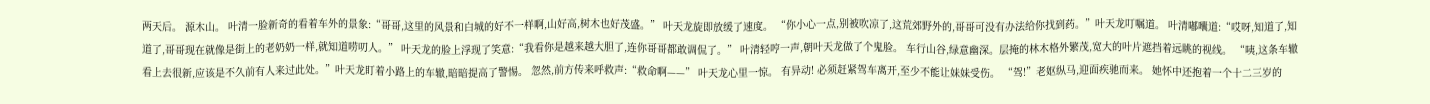两天后。 源木山。 叶清一脸新奇的看着车外的景象:“哥哥,这里的风景和白城的好不一样啊,山好高,树木也好茂盛。” 叶天龙旋即放缓了速度。 “你小心一点,别被吹凉了,这荒郊野外的,哥哥可没有办法给你找到药。”叶天龙叮嘱道。 叶清嘟囔道:“哎呀,知道了,知道了,哥哥现在就像是街上的老奶奶一样,就知道唠叨人。” 叶天龙的脸上浮现了笑意:“我看你是越来越大胆了,连你哥哥都敢调侃了。” 叶清轻哼一声,朝叶天龙做了个鬼脸。 车行山谷,绿意幽深。层掩的林木格外繁茂,宽大的叶片遮挡着远眺的视线。 “咦,这条车辙看上去很新,应该是不久前有人来过此处。”叶天龙盯着小路上的车辙,暗暗提高了警惕。 忽然,前方传来呼救声:“救命啊——” 叶天龙心里一惊。 有异动! 必须赶紧驾车离开,至少不能让妹妹受伤。 “驾!”老妪纵马,迎面疾驰而来。 她怀中还抱着一个十二三岁的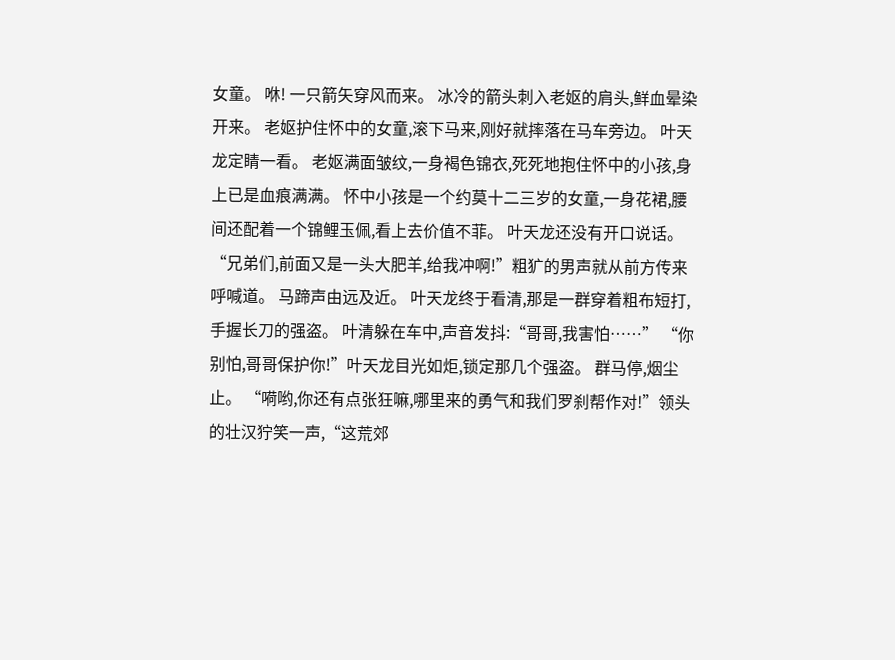女童。 咻! 一只箭矢穿风而来。 冰冷的箭头刺入老妪的肩头,鲜血晕染开来。 老妪护住怀中的女童,滚下马来,刚好就摔落在马车旁边。 叶天龙定睛一看。 老妪满面皱纹,一身褐色锦衣,死死地抱住怀中的小孩,身上已是血痕满满。 怀中小孩是一个约莫十二三岁的女童,一身花裙,腰间还配着一个锦鲤玉佩,看上去价值不菲。 叶天龙还没有开口说话。 “兄弟们,前面又是一头大肥羊,给我冲啊!”粗犷的男声就从前方传来呼喊道。 马蹄声由远及近。 叶天龙终于看清,那是一群穿着粗布短打,手握长刀的强盗。 叶清躲在车中,声音发抖:“哥哥,我害怕……” “你别怕,哥哥保护你!”叶天龙目光如炬,锁定那几个强盗。 群马停,烟尘止。 “嗬哟,你还有点张狂嘛,哪里来的勇气和我们罗刹帮作对!”领头的壮汉狞笑一声,“这荒郊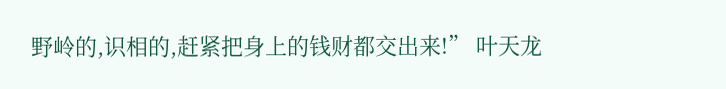野岭的,识相的,赶紧把身上的钱财都交出来!” 叶天龙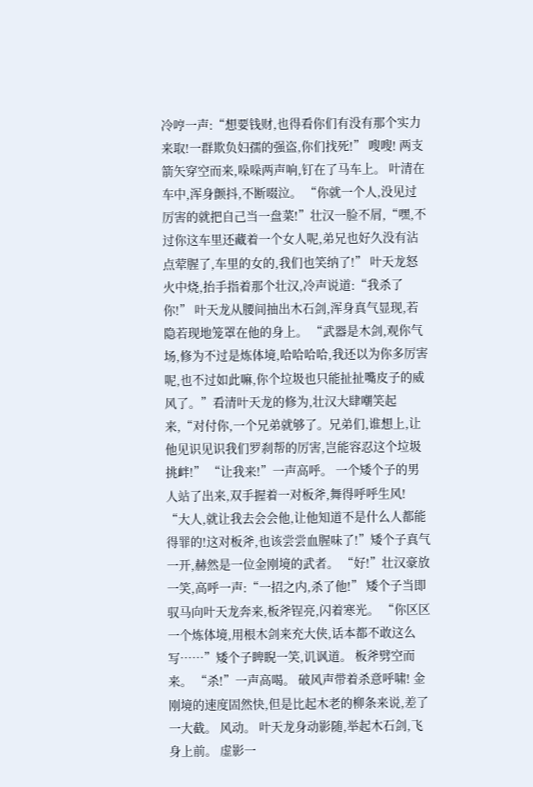冷哼一声:“想要钱财,也得看你们有没有那个实力来取!一群欺负妇孺的强盗,你们找死!” 嗖嗖! 两支箭矢穿空而来,哚哚两声响,钉在了马车上。 叶清在车中,浑身颤抖,不断啜泣。 “你就一个人,没见过厉害的就把自己当一盘菜!”壮汉一脸不屑,“嘿,不过你这车里还藏着一个女人呢,弟兄也好久没有沾点荤腥了,车里的女的,我们也笑纳了!” 叶天龙怒火中烧,抬手指着那个壮汉,冷声说道:“我杀了你!” 叶天龙从腰间抽出木石剑,浑身真气显现,若隐若现地笼罩在他的身上。 “武器是木剑,观你气场,修为不过是炼体境,哈哈哈哈,我还以为你多厉害呢,也不过如此嘛,你个垃圾也只能扯扯嘴皮子的威风了。”看清叶天龙的修为,壮汉大肆嘲笑起来,“对付你,一个兄弟就够了。兄弟们,谁想上,让他见识见识我们罗刹帮的厉害,岂能容忍这个垃圾挑衅!” “让我来!”一声高呼。 一个矮个子的男人站了出来,双手握着一对板斧,舞得呼呼生风! “大人,就让我去会会他,让他知道不是什么人都能得罪的!这对板斧,也该尝尝血腥味了!”矮个子真气一开,赫然是一位金刚境的武者。 “好!”壮汉豪放一笑,高呼一声:“一招之内,杀了他!” 矮个子当即驭马向叶天龙奔来,板斧锃亮,闪着寒光。 “你区区一个炼体境,用根木剑来充大侠,话本都不敢这么写……”矮个子睥睨一笑,讥讽道。 板斧劈空而来。 “杀!”一声高喝。 破风声带着杀意呼啸! 金刚境的速度固然快,但是比起木老的柳条来说,差了一大截。 风动。 叶天龙身动影随,举起木石剑,飞身上前。 虚影一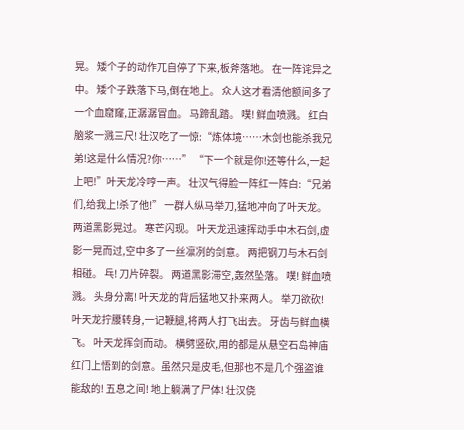晃。 矮个子的动作兀自停了下来,板斧落地。 在一阵诧异之中。 矮个子跌落下马,倒在地上。 众人这才看清他额间多了一个血窟窿,正潺潺冒血。 马蹄乱踏。 噗! 鲜血喷溅。 红白脑浆一溅三尺! 壮汉吃了一惊:“炼体境……木剑也能杀我兄弟!这是什么情况?你……” “下一个就是你!还等什么,一起上吧!”叶天龙冷哼一声。 壮汉气得脸一阵红一阵白:“兄弟们,给我上!杀了他!” 一群人纵马举刀,猛地冲向了叶天龙。 两道黑影晃过。 寒芒闪现。 叶天龙迅速挥动手中木石剑,虚影一晃而过,空中多了一丝凛冽的剑意。 两把钢刀与木石剑相碰。 乓! 刀片碎裂。 两道黑影滞空,轰然坠落。 噗! 鲜血喷溅。 头身分离! 叶天龙的背后猛地又扑来两人。 举刀欲砍! 叶天龙拧腰转身,一记鞭腿,将两人打飞出去。 牙齿与鲜血横飞。 叶天龙挥剑而动。 横劈竖砍,用的都是从悬空石岛神庙红门上悟到的剑意。虽然只是皮毛,但那也不是几个强盗谁能敌的! 五息之间! 地上躺满了尸体! 壮汉侥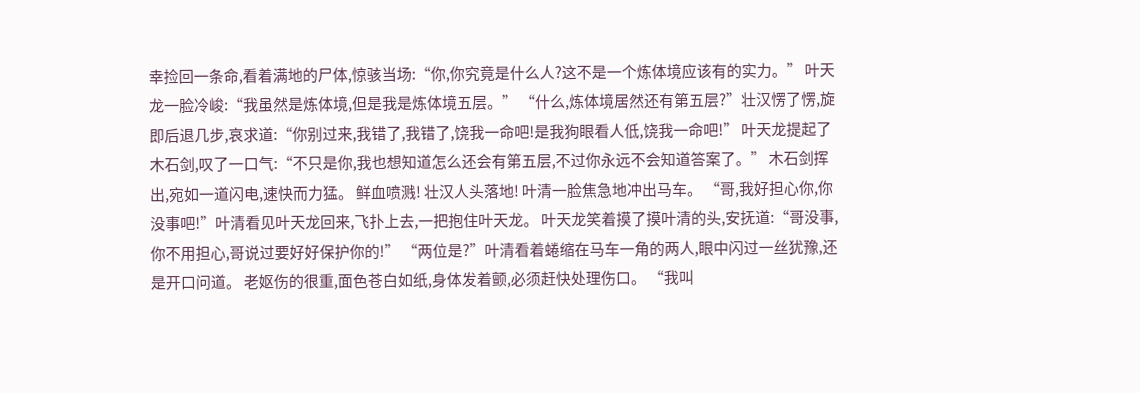幸捡回一条命,看着满地的尸体,惊骇当场:“你,你究竟是什么人?这不是一个炼体境应该有的实力。” 叶天龙一脸冷峻:“我虽然是炼体境,但是我是炼体境五层。” “什么,炼体境居然还有第五层?”壮汉愣了愣,旋即后退几步,哀求道:“你别过来,我错了,我错了,饶我一命吧!是我狗眼看人低,饶我一命吧!” 叶天龙提起了木石剑,叹了一口气:“不只是你,我也想知道怎么还会有第五层,不过你永远不会知道答案了。” 木石剑挥出,宛如一道闪电,速快而力猛。 鲜血喷溅! 壮汉人头落地! 叶清一脸焦急地冲出马车。 “哥,我好担心你,你没事吧!”叶清看见叶天龙回来,飞扑上去,一把抱住叶天龙。 叶天龙笑着摸了摸叶清的头,安抚道:“哥没事,你不用担心,哥说过要好好保护你的!” “两位是?”叶清看着蜷缩在马车一角的两人,眼中闪过一丝犹豫,还是开口问道。 老妪伤的很重,面色苍白如纸,身体发着颤,必须赶快处理伤口。 “我叫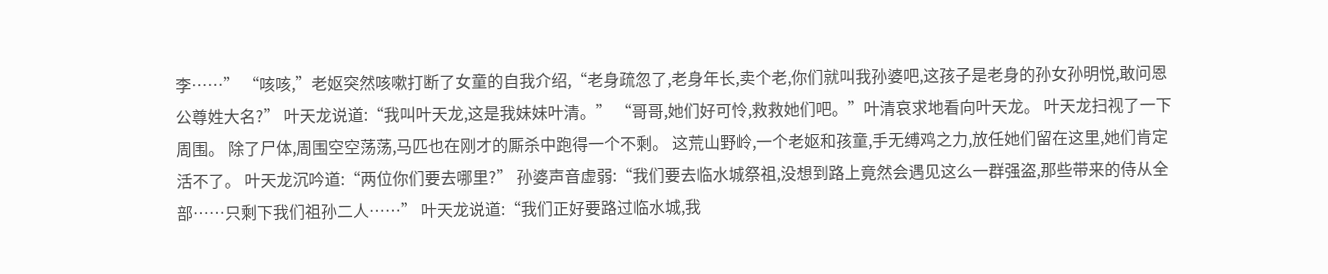李……” “咳咳,”老妪突然咳嗽打断了女童的自我介绍,“老身疏忽了,老身年长,卖个老,你们就叫我孙婆吧,这孩子是老身的孙女孙明悦,敢问恩公尊姓大名?” 叶天龙说道:“我叫叶天龙,这是我妹妹叶清。” “哥哥,她们好可怜,救救她们吧。”叶清哀求地看向叶天龙。 叶天龙扫视了一下周围。 除了尸体,周围空空荡荡,马匹也在刚才的厮杀中跑得一个不剩。 这荒山野岭,一个老妪和孩童,手无缚鸡之力,放任她们留在这里,她们肯定活不了。 叶天龙沉吟道:“两位你们要去哪里?” 孙婆声音虚弱:“我们要去临水城祭祖,没想到路上竟然会遇见这么一群强盗,那些带来的侍从全部……只剩下我们祖孙二人……” 叶天龙说道:“我们正好要路过临水城,我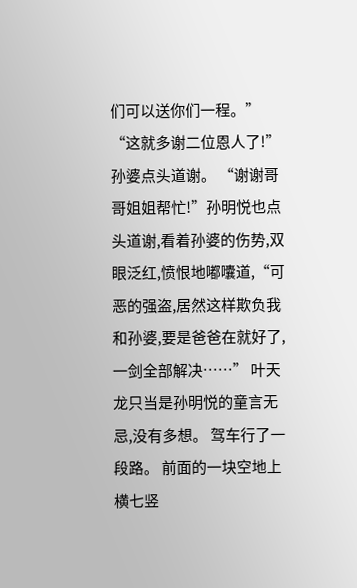们可以送你们一程。” “这就多谢二位恩人了!”孙婆点头道谢。 “谢谢哥哥姐姐帮忙!”孙明悦也点头道谢,看着孙婆的伤势,双眼泛红,愤恨地嘟囔道,“可恶的强盗,居然这样欺负我和孙婆,要是爸爸在就好了,一剑全部解决……” 叶天龙只当是孙明悦的童言无忌,没有多想。 驾车行了一段路。 前面的一块空地上横七竖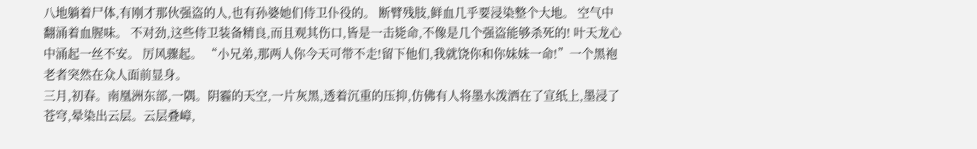八地躺着尸体,有刚才那伙强盗的人,也有孙婆她们侍卫仆役的。 断臂残肢,鲜血几乎要浸染整个大地。 空气中翻涌着血腥味。 不对劲,这些侍卫装备精良,而且观其伤口,皆是一击毙命,不像是几个强盗能够杀死的! 叶天龙心中涌起一丝不安。 厉风骤起。 “小兄弟,那两人你今天可带不走!留下他们,我就饶你和你妹妹一命!”一个黑袍老者突然在众人面前显身。
三月,初春。南凰洲东部,一隅。阴霾的天空,一片灰黑,透着沉重的压抑,仿佛有人将墨水泼洒在了宣纸上,墨浸了苍穹,晕染出云层。云层叠嶂,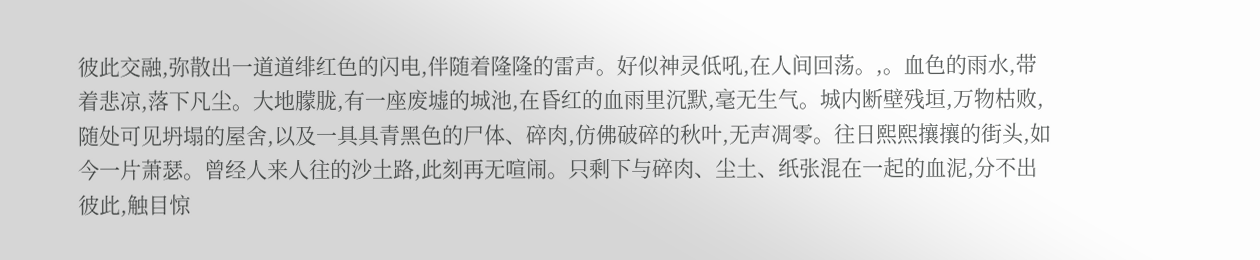彼此交融,弥散出一道道绯红色的闪电,伴随着隆隆的雷声。好似神灵低吼,在人间回荡。,。血色的雨水,带着悲凉,落下凡尘。大地朦胧,有一座废墟的城池,在昏红的血雨里沉默,毫无生气。城内断壁残垣,万物枯败,随处可见坍塌的屋舍,以及一具具青黑色的尸体、碎肉,仿佛破碎的秋叶,无声凋零。往日熙熙攘攘的街头,如今一片萧瑟。曾经人来人往的沙土路,此刻再无喧闹。只剩下与碎肉、尘土、纸张混在一起的血泥,分不出彼此,触目惊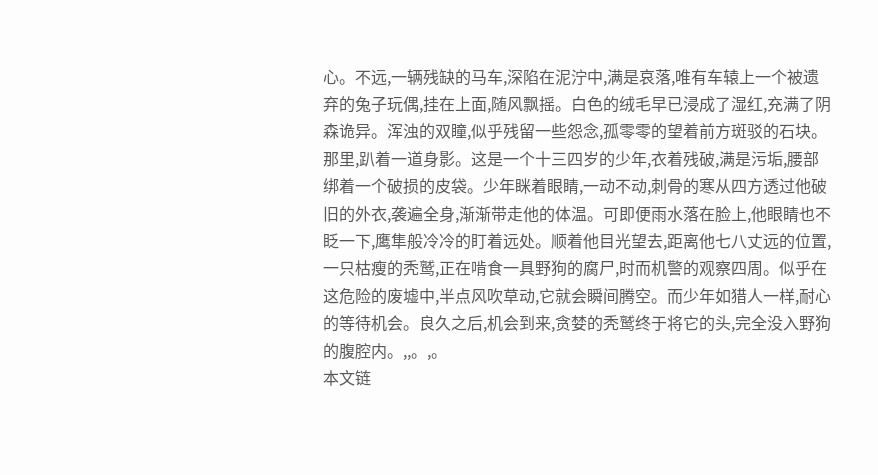心。不远,一辆残缺的马车,深陷在泥泞中,满是哀落,唯有车辕上一个被遗弃的兔子玩偶,挂在上面,随风飘摇。白色的绒毛早已浸成了湿红,充满了阴森诡异。浑浊的双瞳,似乎残留一些怨念,孤零零的望着前方斑驳的石块。那里,趴着一道身影。这是一个十三四岁的少年,衣着残破,满是污垢,腰部绑着一个破损的皮袋。少年眯着眼睛,一动不动,刺骨的寒从四方透过他破旧的外衣,袭遍全身,渐渐带走他的体温。可即便雨水落在脸上,他眼睛也不眨一下,鹰隼般冷冷的盯着远处。顺着他目光望去,距离他七八丈远的位置,一只枯瘦的秃鹫,正在啃食一具野狗的腐尸,时而机警的观察四周。似乎在这危险的废墟中,半点风吹草动,它就会瞬间腾空。而少年如猎人一样,耐心的等待机会。良久之后,机会到来,贪婪的秃鹫终于将它的头,完全没入野狗的腹腔内。,,。,。
本文链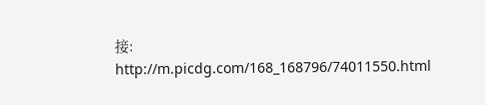接:
http://m.picdg.com/168_168796/74011550.html